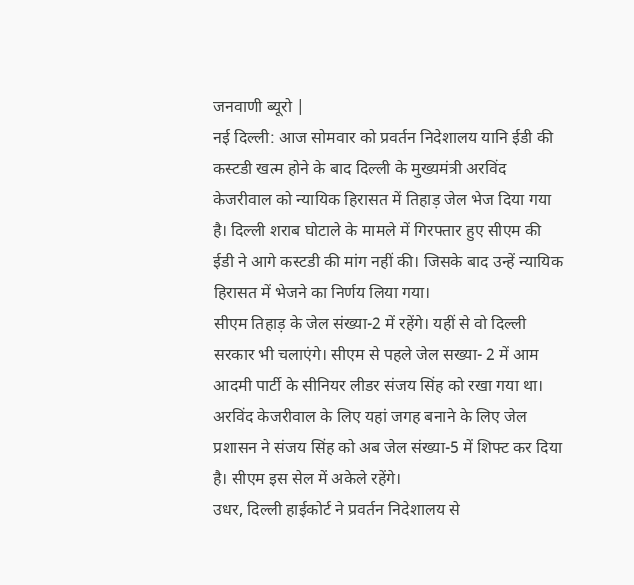जनवाणी ब्यूरो |
नई दिल्ली: आज सोमवार को प्रवर्तन निदेशालय यानि ईडी की कस्टडी खत्म होने के बाद दिल्ली के मुख्यमंत्री अरविंद केजरीवाल को न्यायिक हिरासत में तिहाड़ जेल भेज दिया गया है। दिल्ली शराब घोटाले के मामले में गिरफ्तार हुए सीएम की ईडी ने आगे कस्टडी की मांग नहीं की। जिसके बाद उन्हें न्यायिक हिरासत में भेजने का निर्णय लिया गया।
सीएम तिहाड़ के जेल संख्या-2 में रहेंगे। यहीं से वो दिल्ली सरकार भी चलाएंगे। सीएम से पहले जेल सख्या- 2 में आम आदमी पार्टी के सीनियर लीडर संजय सिंह को रखा गया था। अरविंद केजरीवाल के लिए यहां जगह बनाने के लिए जेल प्रशासन ने संजय सिंह को अब जेल संख्या-5 में शिफ्ट कर दिया है। सीएम इस सेल में अकेले रहेंगे।
उधर, दिल्ली हाईकोर्ट ने प्रवर्तन निदेशालय से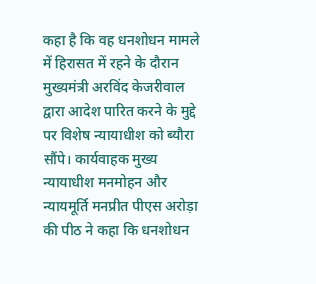कहा है कि वह धनशोधन मामले में हिरासत में रहने के दौरान मुख्यमंत्री अरविंद केजरीवाल द्वारा आदेश पारित करने के मुद्दे पर विशेष न्यायाधीश को ब्यौरा सौंपे। कार्यवाहक मुख्य न्यायाधीश मनमोहन और न्यायमूर्ति मनप्रीत पीएस अरोड़ा की पीठ ने कहा कि धनशोधन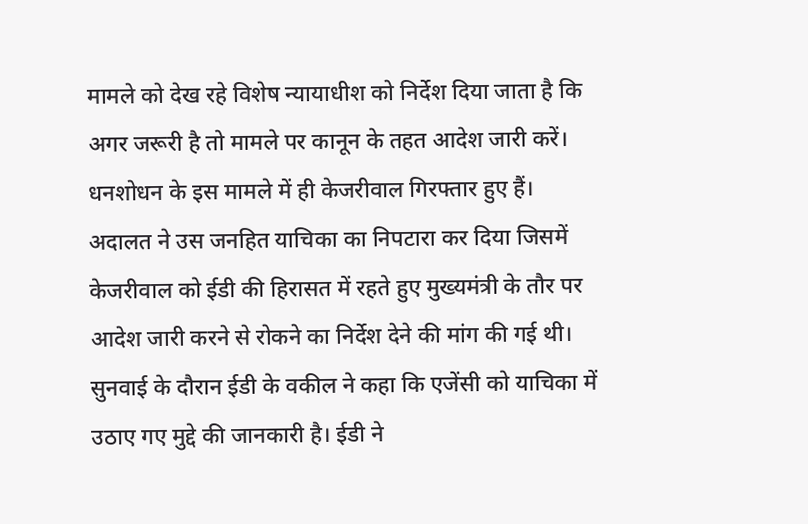मामले को देख रहे विशेष न्यायाधीश को निर्देश दिया जाता है कि अगर जरूरी है तो मामले पर कानून के तहत आदेश जारी करें। धनशोधन के इस मामले में ही केजरीवाल गिरफ्तार हुए हैं।
अदालत ने उस जनहित याचिका का निपटारा कर दिया जिसमें केजरीवाल को ईडी की हिरासत में रहते हुए मुख्यमंत्री के तौर पर आदेश जारी करने से रोकने का निर्देश देने की मांग की गई थी। सुनवाई के दौरान ईडी के वकील ने कहा कि एजेंसी को याचिका में उठाए गए मुद्दे की जानकारी है। ईडी ने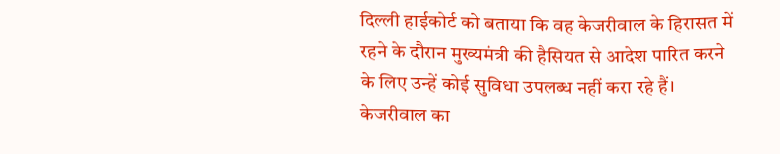दिल्ली हाईकोर्ट को बताया कि वह केजरीवाल के हिरासत में रहने के दौरान मुख्यमंत्री की हैसियत से आदेश पारित करने के लिए उन्हें कोई सुविधा उपलब्ध नहीं करा रहे हैं।
केजरीवाल का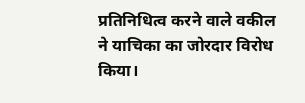प्रतिनिधित्व करने वाले वकील ने याचिका का जोरदार विरोध किया।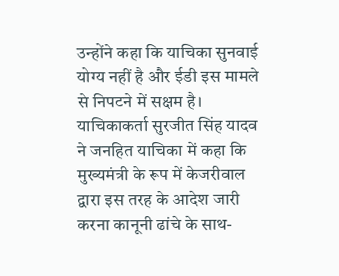उन्होंने कहा कि याचिका सुनवाई योग्य नहीं है और ईडी इस मामले से निपटने में सक्षम है। याचिकाकर्ता सुरजीत सिंह यादव ने जनहित याचिका में कहा कि मुख्यमंत्री के रूप में केजरीवाल द्वारा इस तरह के आदेश जारी करना कानूनी ढांचे के साथ-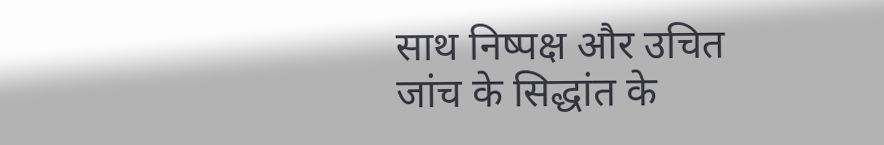साथ निष्पक्ष और उचित जांच के सिद्धांत के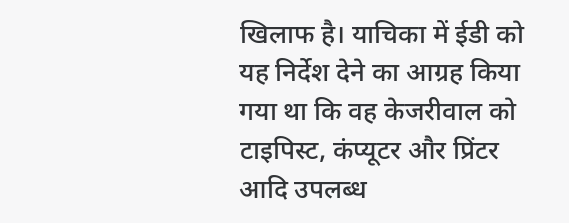खिलाफ है। याचिका में ईडी को यह निर्देश देने का आग्रह किया गया था कि वह केजरीवाल को टाइपिस्ट, कंप्यूटर और प्रिंटर आदि उपलब्ध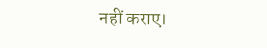नहीं कराए।